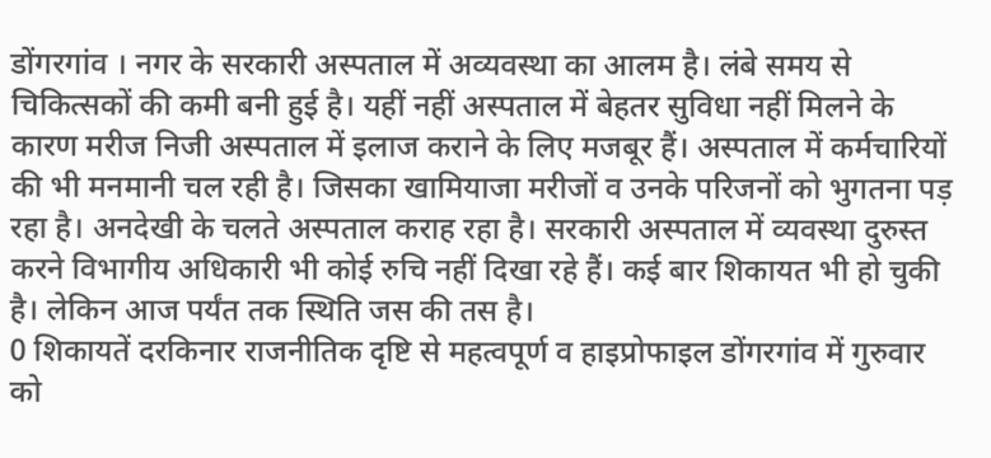डोंगरगांव । नगर के सरकारी अस्पताल में अव्यवस्था का आलम है। लंबे समय से चिकित्सकों की कमी बनी हुई है। यहीं नहीं अस्पताल में बेहतर सुविधा नहीं मिलने के कारण मरीज निजी अस्पताल में इलाज कराने के लिए मजबूर हैं। अस्पताल में कर्मचारियों की भी मनमानी चल रही है। जिसका खामियाजा मरीजों व उनके परिजनों को भुगतना पड़ रहा है। अनदेखी के चलते अस्पताल कराह रहा है। सरकारी अस्पताल में व्यवस्था दुरुस्त करने विभागीय अधिकारी भी कोई रुचि नहीं दिखा रहे हैं। कई बार शिकायत भी हो चुकी है। लेकिन आज पर्यंत तक स्थिति जस की तस है।
0 शिकायतें दरकिनार राजनीतिक दृष्टि से महत्वपूर्ण व हाइप्रोफाइल डोंगरगांव में गुरुवार को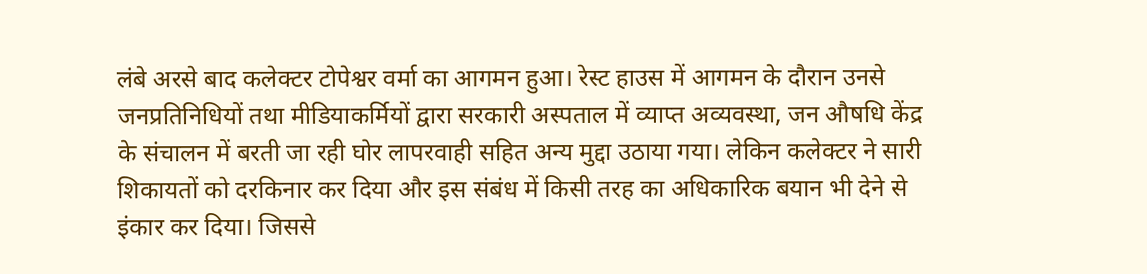लंबे अरसे बाद कलेक्टर टोपेश्वर वर्मा का आगमन हुआ। रेस्ट हाउस में आगमन के दौरान उनसे जनप्रतिनिधियों तथा मीडियाकर्मियों द्वारा सरकारी अस्पताल में व्याप्त अव्यवस्था, जन औषधि केंद्र के संचालन में बरती जा रही घोर लापरवाही सहित अन्य मुद्दा उठाया गया। लेकिन कलेक्टर ने सारी शिकायतों को दरकिनार कर दिया और इस संबंध में किसी तरह का अधिकारिक बयान भी देने से इंकार कर दिया। जिससे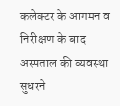कलेक्टर के आगमन व निरीक्षण के बाद अस्पताल की व्यवस्था सुधरने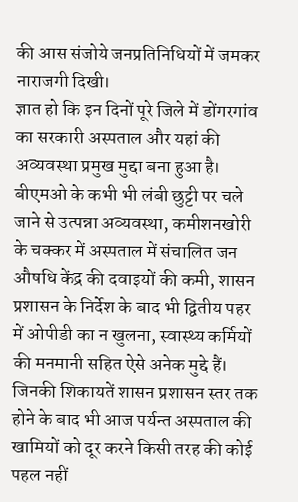की आस संजोये जनप्रतिनिधियों में जमकर नाराजगी दिखी।
ज्ञात हो कि इन दिनों पूरे जिले में डोंगरगांव का सरकारी अस्पताल और यहां की अव्यवस्था प्रमुख मुद्दा बना हुआ है। बीएमओ के कभी भी लंबी छुट्टी पर चले जाने से उत्पन्ना अव्यवस्था, कमीशनखोरी के चक्कर में अस्पताल में संचालित जन औषधि केंद्र की दवाइयों की कमी, शासन प्रशासन के निर्देश के बाद भी द्वितीय पहर में ओपीडी का न खुलना, स्वास्थ्य कर्मियों की मनमानी सहित ऐसे अनेक मुद्दे हैं। जिनकी शिकायतें शासन प्रशासन स्तर तक होने के बाद भी आज पर्यन्त अस्पताल की खामियों को दूर करने किसी तरह की कोई पहल नहीं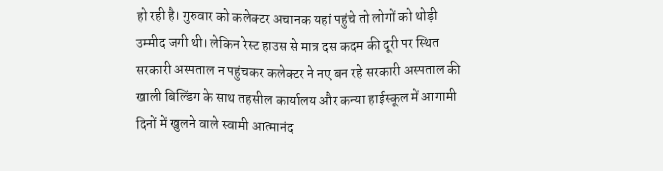हो रही है। गुरुवार को कलेक्टर अचानक यहां पहुंचे तो लोगों को थोड़ी उम्मीद जगी थी। लेकिन रेस्ट हाउस से मात्र दस कदम की दूरी पर स्थित सरकारी अस्पताल न पहुंचकर कलेक्टर ने नए बन रहे सरकारी अस्पताल की खाली बिल्डिंग के साथ तहसील कार्यालय और कन्या हाईस्कूल में आगामी दिनों में खुलने वाले स्वामी आत्मानंद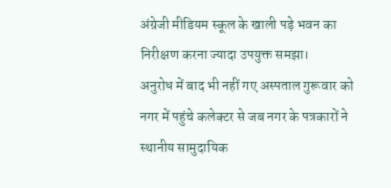अंग्रेजी मीडियम स्कूल के खाली पड़े भवन का निरीक्षण करना ज्यादा उपयुक्त समझा।
अनुरोध में बाद भी नहीं गए अस्पताल गुरूवार को नगर में पहुंचे कलेक्टर से जब नगर के पत्रकारों ने स्थानीय सामुदायिक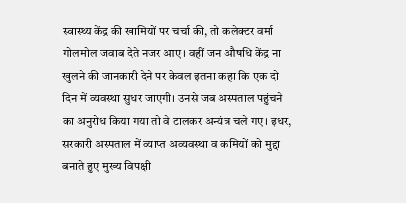स्वास्थ्य केंद्र की खामियों पर चर्चा की, तो कलेक्टर वर्मा गोलमोल जवाब देते नजर आए। वहीं जन औषधि केंद्र ना खुलने की जानकारी देने पर केवल इतना कहा कि एक दो दिन में व्यवस्था सुधर जाएगी। उनसे जब अस्पताल पहुंचने का अनुरोध किया गया तो वे टालकर अन्यंत्र चले गए। इधर, सरकारी अस्पताल में व्याप्त अव्यवस्था व कमियों को मुद्दा बनाते हुए मुख्य विपक्षी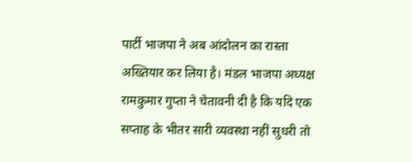पार्टी भाजपा ने अब आंदोलन का रास्ता अख्तियार कर लिया है। मंडल भाजपा अध्यक्ष रामकुमार गुप्ता ने चेतावनी दी है कि यदि एक सप्ताह के भीतर सारी व्यवस्था नहीं सुधरी तो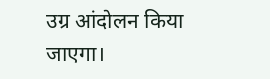उग्र आंदोलन किया जाएगा।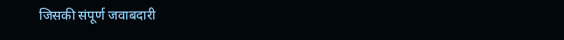जिसकी संपूर्ण जवाबदारी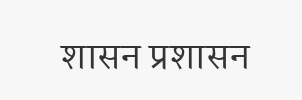शासन प्रशासन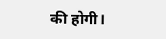की होगी।